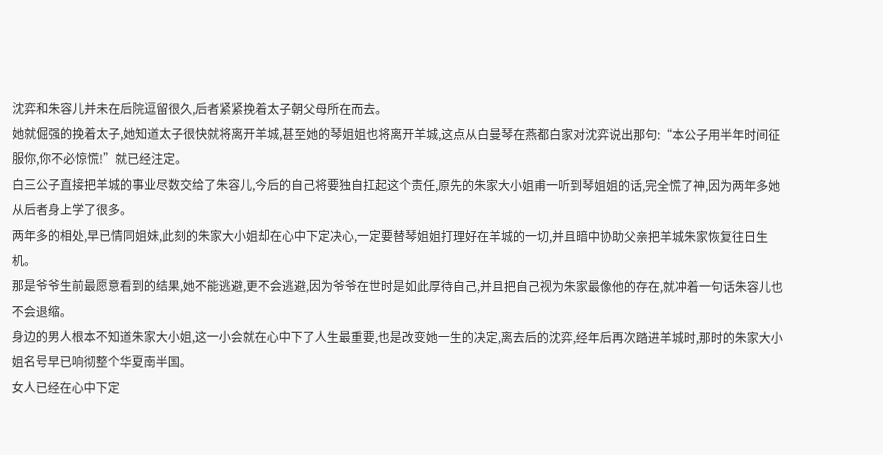沈弈和朱容儿并未在后院逗留很久,后者紧紧挽着太子朝父母所在而去。
她就倔强的挽着太子,她知道太子很快就将离开羊城,甚至她的琴姐姐也将离开羊城,这点从白曼琴在燕都白家对沈弈说出那句:“本公子用半年时间征服你,你不必惊慌!”就已经注定。
白三公子直接把羊城的事业尽数交给了朱容儿,今后的自己将要独自扛起这个责任,原先的朱家大小姐甫一听到琴姐姐的话,完全慌了神,因为两年多她从后者身上学了很多。
两年多的相处,早已情同姐妹,此刻的朱家大小姐却在心中下定决心,一定要替琴姐姐打理好在羊城的一切,并且暗中协助父亲把羊城朱家恢复往日生机。
那是爷爷生前最愿意看到的结果,她不能逃避,更不会逃避,因为爷爷在世时是如此厚待自己,并且把自己视为朱家最像他的存在,就冲着一句话朱容儿也不会退缩。
身边的男人根本不知道朱家大小姐,这一小会就在心中下了人生最重要,也是改变她一生的决定,离去后的沈弈,经年后再次踏进羊城时,那时的朱家大小姐名号早已响彻整个华夏南半国。
女人已经在心中下定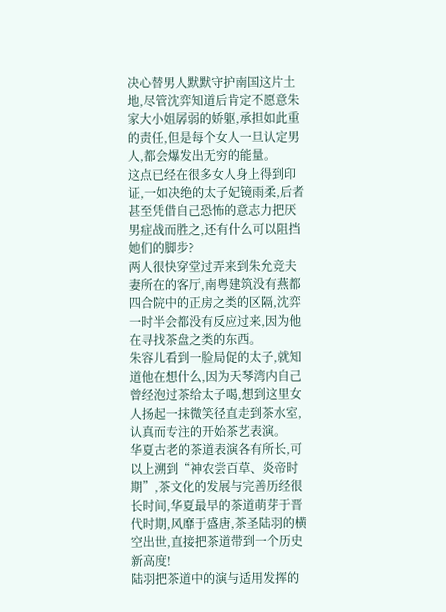决心替男人默默守护南国这片土地,尽管沈弈知道后肯定不愿意朱家大小姐孱弱的娇躯,承担如此重的责任,但是每个女人一旦认定男人,都会爆发出无穷的能量。
这点已经在很多女人身上得到印证,一如决绝的太子妃镜雨柔,后者甚至凭借自己恐怖的意志力把厌男症战而胜之,还有什么可以阻挡她们的脚步?
两人很快穿堂过弄来到朱允竞夫妻所在的客厅,南粤建筑没有燕都四合院中的正房之类的区隔,沈弈一时半会都没有反应过来,因为他在寻找茶盘之类的东西。
朱容儿看到一脸局促的太子,就知道他在想什么,因为天琴湾内自己曾经泡过茶给太子喝,想到这里女人扬起一抹微笑径直走到茶水室,认真而专注的开始茶艺表演。
华夏古老的茶道表演各有所长,可以上溯到“神农尝百草、炎帝时期”,茶文化的发展与完善历经很长时间,华夏最早的茶道萌芽于晋代时期,风靡于盛唐,茶圣陆羽的横空出世,直接把茶道带到一个历史新高度!
陆羽把茶道中的演与适用发挥的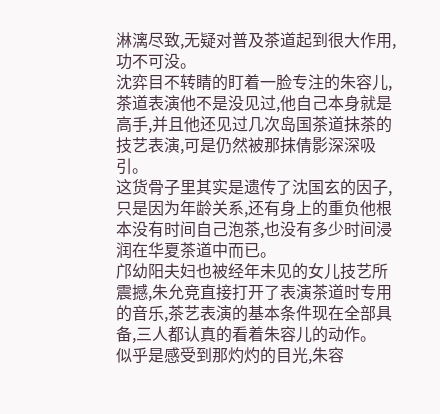淋漓尽致,无疑对普及茶道起到很大作用,功不可没。
沈弈目不转睛的盯着一脸专注的朱容儿,茶道表演他不是没见过,他自己本身就是高手,并且他还见过几次岛国茶道抹茶的技艺表演,可是仍然被那抹倩影深深吸引。
这货骨子里其实是遗传了沈国玄的因子,只是因为年龄关系,还有身上的重负他根本没有时间自己泡茶,也没有多少时间浸润在华夏茶道中而已。
邝幼阳夫妇也被经年未见的女儿技艺所震撼,朱允竞直接打开了表演茶道时专用的音乐,茶艺表演的基本条件现在全部具备,三人都认真的看着朱容儿的动作。
似乎是感受到那灼灼的目光,朱容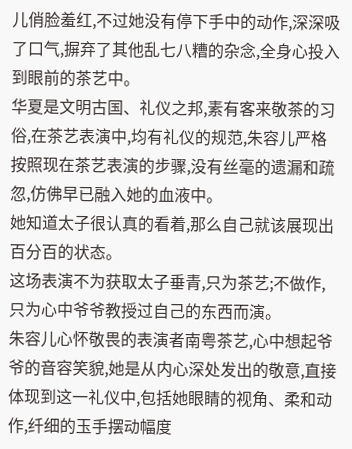儿俏脸羞红,不过她没有停下手中的动作,深深吸了口气,摒弃了其他乱七八糟的杂念,全身心投入到眼前的茶艺中。
华夏是文明古国、礼仪之邦,素有客来敬茶的习俗,在茶艺表演中,均有礼仪的规范,朱容儿严格按照现在茶艺表演的步骤,没有丝毫的遗漏和疏忽,仿佛早已融入她的血液中。
她知道太子很认真的看着,那么自己就该展现出百分百的状态。
这场表演不为获取太子垂青,只为茶艺;不做作,只为心中爷爷教授过自己的东西而演。
朱容儿心怀敬畏的表演者南粤茶艺,心中想起爷爷的音容笑貌,她是从内心深处发出的敬意,直接体现到这一礼仪中,包括她眼睛的视角、柔和动作,纤细的玉手摆动幅度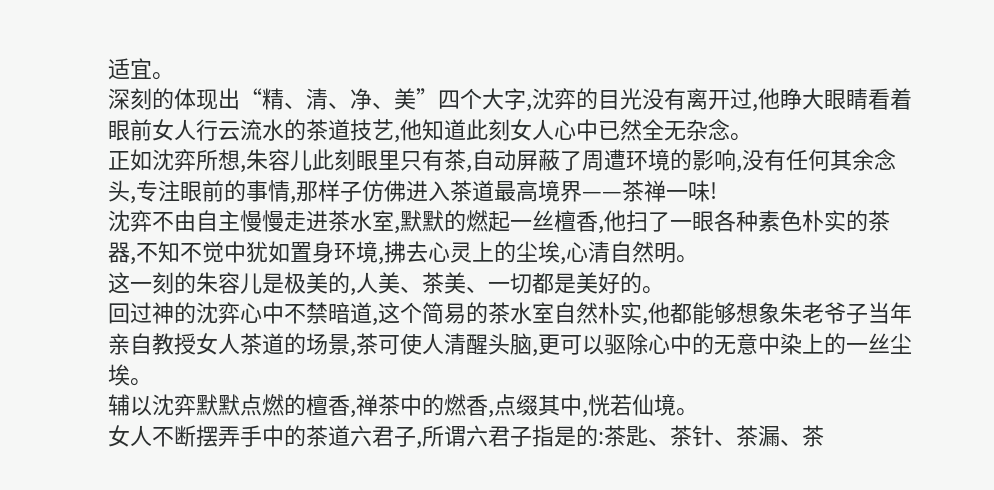适宜。
深刻的体现出“精、清、净、美”四个大字,沈弈的目光没有离开过,他睁大眼睛看着眼前女人行云流水的茶道技艺,他知道此刻女人心中已然全无杂念。
正如沈弈所想,朱容儿此刻眼里只有茶,自动屏蔽了周遭环境的影响,没有任何其余念头,专注眼前的事情,那样子仿佛进入茶道最高境界——茶禅一味!
沈弈不由自主慢慢走进茶水室,默默的燃起一丝檀香,他扫了一眼各种素色朴实的茶器,不知不觉中犹如置身环境,拂去心灵上的尘埃,心清自然明。
这一刻的朱容儿是极美的,人美、茶美、一切都是美好的。
回过神的沈弈心中不禁暗道,这个简易的茶水室自然朴实,他都能够想象朱老爷子当年亲自教授女人茶道的场景,茶可使人清醒头脑,更可以驱除心中的无意中染上的一丝尘埃。
辅以沈弈默默点燃的檀香,禅茶中的燃香,点缀其中,恍若仙境。
女人不断摆弄手中的茶道六君子,所谓六君子指是的:茶匙、茶针、茶漏、茶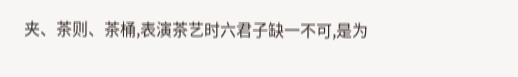夹、茶则、茶桶,表演茶艺时六君子缺一不可,是为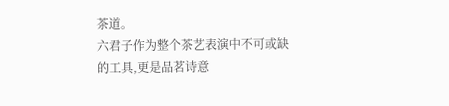茶道。
六君子作为整个茶艺表演中不可或缺的工具,更是品茗诗意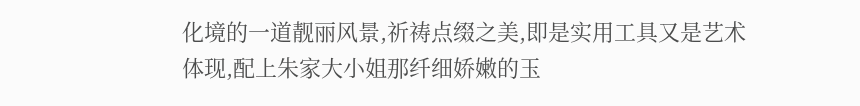化境的一道靓丽风景,祈祷点缀之美,即是实用工具又是艺术体现,配上朱家大小姐那纤细娇嫩的玉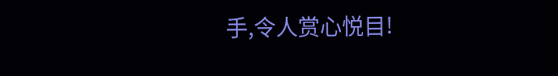手,令人赏心悦目!